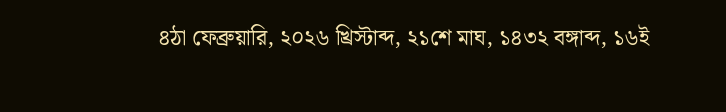৪ঠা ফেব্রুয়ারি, ২০২৬ খ্রিস্টাব্দ, ২১শে মাঘ, ১৪৩২ বঙ্গাব্দ, ১৬ই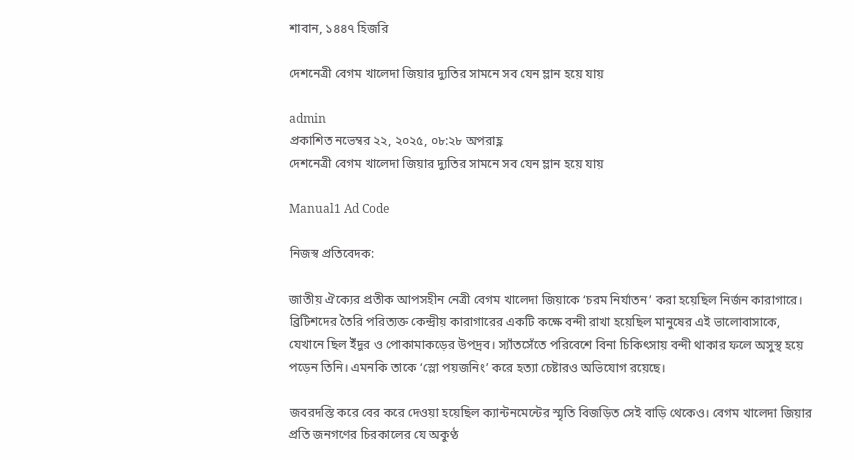শাবান, ১৪৪৭ হিজরি

দেশনেত্রী বেগম খালেদা জিয়ার দ্যুতির সামনে সব যেন ম্লান হয়ে যায়

admin
প্রকাশিত নভেম্বর ২২, ২০২৫, ০৮:২৮ অপরাহ্ণ
দেশনেত্রী বেগম খালেদা জিয়ার দ্যুতির সামনে সব যেন ম্লান হয়ে যায়

Manual1 Ad Code

নিজস্ব প্রতিবেদক:

জাতীয় ঐক্যের প্রতীক আপসহীন নেত্রী বেগম খালেদা জিয়াকে ‘চরম নির্যাতন’ করা হয়েছিল নির্জন কারাগারে। ব্রিটিশদের তৈরি পরিত্যক্ত কেন্দ্রীয় কারাগারের একটি কক্ষে বন্দী রাখা হয়েছিল মানুষের এই ভালোবাসাকে, যেখানে ছিল ইঁদুর ও পোকামাকড়ের উপদ্রব। স্যাঁতসেঁতে পরিবেশে বিনা চিকিৎসায় বন্দী থাকার ফলে অসুস্থ হয়ে পড়েন তিনি। এমনকি তাকে ‘স্লো পয়জনিং’ করে হত্যা চেষ্টারও অভিযোগ রয়েছে।

জবরদস্তি করে বের করে দেওয়া হয়েছিল ক্যান্টনমেন্টের স্মৃতি বিজড়িত সেই বাড়ি থেকেও। বেগম খালেদা জিয়ার প্রতি জনগণের চিরকালের যে অকুণ্ঠ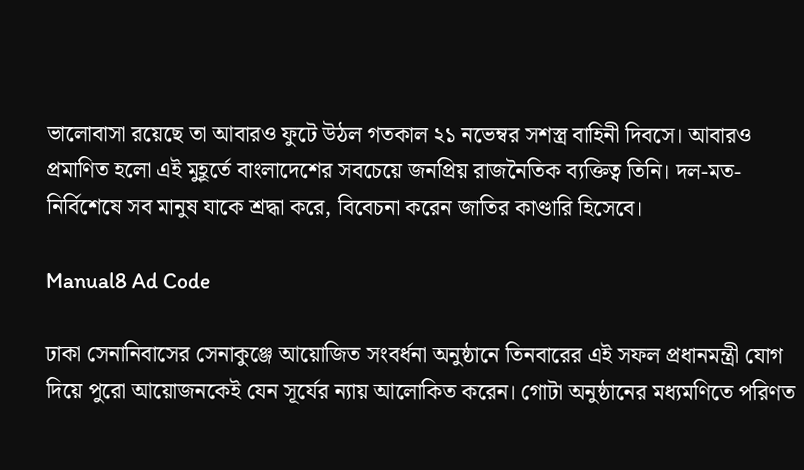ভালোবাসা রয়েছে তা আবারও ফুটে উঠল গতকাল ২১ নভেম্বর সশস্ত্র বাহিনী দিবসে। আবারও প্রমাণিত হলো এই মুহূর্তে বাংলাদেশের সবচেয়ে জনপ্রিয় রাজনৈতিক ব্যক্তিত্ব তিনি। দল-মত-নির্বিশেষে সব মানুষ যাকে শ্রদ্ধা করে, বিবেচনা করেন জাতির কাণ্ডারি হিসেবে।

Manual8 Ad Code

ঢাকা সেনানিবাসের সেনাকুঞ্জে আয়োজিত সংবর্ধনা অনুষ্ঠানে তিনবারের এই সফল প্রধানমন্ত্রী যোগ দিয়ে পুরো আয়োজনকেই যেন সূর্যের ন্যায় আলোকিত করেন। গোটা অনুষ্ঠানের মধ্যমণিতে পরিণত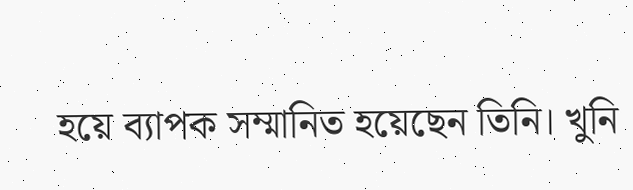হয়ে ব্যাপক সম্মানিত হয়েছেন তিনি। খুনি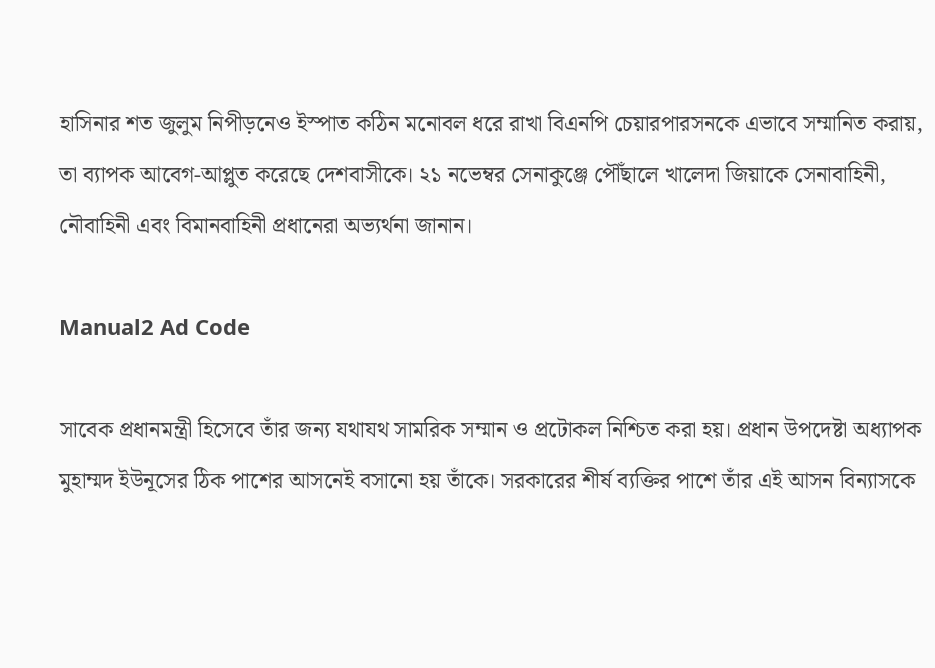হাসিনার শত জুলুম নিপীড়নেও ইস্পাত কঠিন মনোবল ধরে রাখা বিএনপি চেয়ারপারসনকে এভাবে সম্মানিত করায়, তা ব্যাপক আবেগ-আপ্লুত করেছে দেশবাসীকে। ২১ নভেম্বর সেনাকুঞ্জে পৌঁছালে খালেদা জিয়াকে সেনাবাহিনী, নৌবাহিনী এবং বিমানবাহিনী প্রধানেরা অভ্যর্থনা জানান।

Manual2 Ad Code

সাবেক প্রধানমন্ত্রী হিসেবে তাঁর জন্য যথাযথ সামরিক সম্মান ও প্রটোকল নিশ্চিত করা হয়। প্রধান উপদেষ্টা অধ্যাপক মুহাম্মদ ইউনূসের ঠিক পাশের আসনেই বসানো হয় তাঁকে। সরকারের শীর্ষ ব্যক্তির পাশে তাঁর এই আসন বিন্যাসকে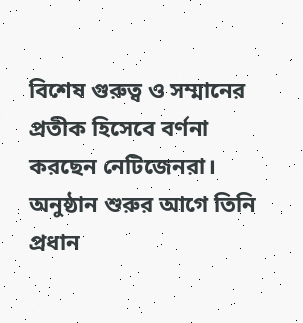বিশেষ গুরুত্ব ও সম্মানের প্রতীক হিসেবে বর্ণনা করছেন নেটিজেনরা।   অনুষ্ঠান শুরুর আগে তিনি প্রধান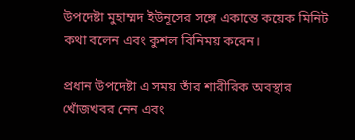উপদেষ্টা মুহাম্মদ ইউনূসের সঙ্গে একান্তে কয়েক মিনিট কথা বলেন এবং কুশল বিনিময় করেন।

প্রধান উপদেষ্টা এ সময় তাঁর শারীরিক অবস্থার খোঁজখবর নেন এবং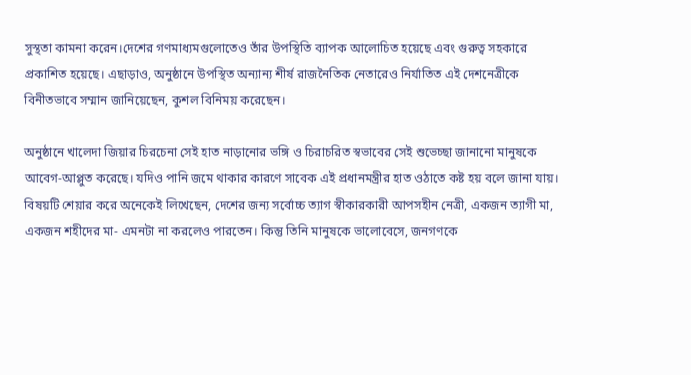সুস্থতা কামনা করেন।দেশের গণমাধ্যমগুলোতেও তাঁর উপস্থিতি ব্যাপক আলোচিত হয়েছে এবং গুরুত্ব সহকারে প্রকাশিত হয়েছে। এছাড়াও, অনুষ্ঠানে উপস্থিত অন্যান্য শীর্ষ রাজনৈতিক নেতারেও নির্যাতিত এই দেশনেত্রীকে বিনীতভাবে সম্মান জানিয়েছেন, কুশল বিনিময় করেছেন।

অনুষ্ঠানে খালেদা জিয়ার চিরচেনা সেই হাত নাড়ানোর ভঙ্গি ও চিরাচরিত স্বভাবের সেই শুভেচ্ছা জানানো মানুষকে আবেগ-আপ্লুত করেছে। যদিও পানি জমে থাকার কারণে সাবেক এই প্রধানমন্ত্রীর হাত ওঠাতে কষ্ট হয় বলে জানা যায়। বিষয়টি শেয়ার করে অনেকেই লিখেছেন, দেশের জন্য সর্বোচ্চ ত্যাগ স্বীকারকারী আপসহীন নেত্রী, একজন ত্যাগী মা, একজন শহীদের মা- এমনটা না করলেও পারতেন। কিন্তু তিনি মানুষকে ভালোবেসে, জনগণকে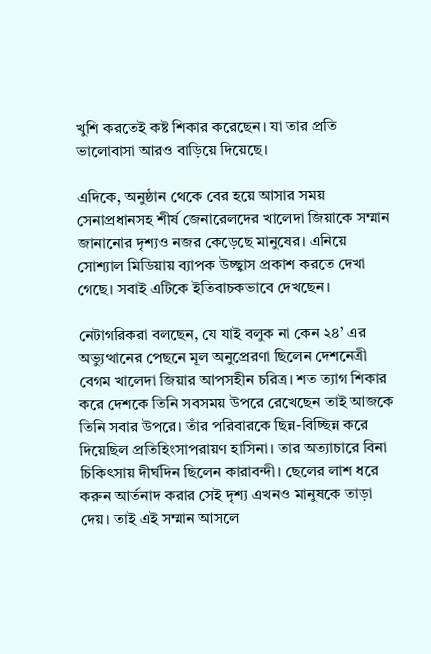খুশি করতেই কষ্ট শিকার করেছেন। যা তার প্রতি ভালোবাসা আরও বাড়িয়ে দিয়েছে।

এদিকে, অনুষ্ঠান থেকে বের হয়ে আসার সময় সেনাপ্রধানসহ শীর্ষ জেনারেলদের খালেদা জিয়াকে সম্মান জানানোর দৃশ্যও নজর কেড়েছে মানুষের। এনিয়ে সোশ্যাল মিডিয়ায় ব্যাপক উচ্ছ্বাস প্রকাশ করতে দেখা গেছে। সবাই এটিকে ইতিবাচকভাবে দেখছেন।

নেটাগরিকরা বলছেন, যে যাই বলুক না কেন ২৪’ এর অভ্যুত্থানের পেছনে মূল অনুপ্রেরণা ছিলেন দেশনেত্রী বেগম খালেদা জিয়ার আপসহীন চরিত্র। শত ত্যাগ শিকার করে দেশকে তিনি সবসময় উপরে রেখেছেন তাই আজকে তিনি সবার উপরে। তাঁর পরিবারকে ছিন্ন-বিচ্ছিন্ন করে দিয়েছিল প্রতিহিংসাপরায়ণ হাসিনা। তার অত্যাচারে বিনা চিকিৎসায় দীর্ঘদিন ছিলেন কারাবন্দী। ছেলের লাশ ধরে করুন আর্তনাদ করার সেই দৃশ্য এখনও মানুষকে তাড়া দেয়। তাই এই সম্মান আসলে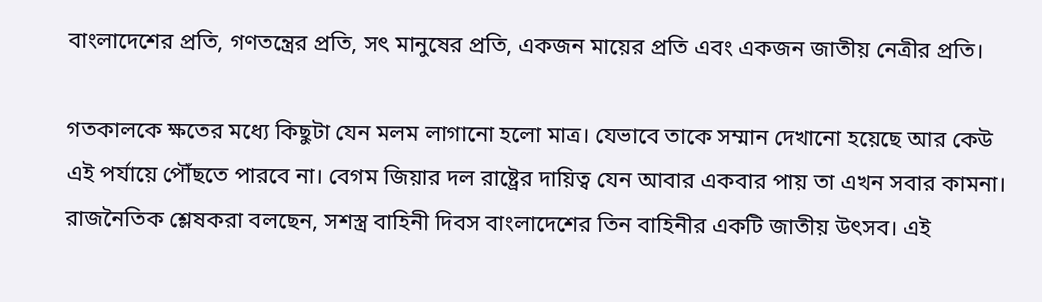বাংলাদেশের প্রতি, গণতন্ত্রের প্রতি, সৎ মানুষের প্রতি, একজন মায়ের প্রতি এবং একজন জাতীয় নেত্রীর প্রতি।

গতকালকে ক্ষতের মধ্যে কিছুটা যেন মলম লাগানো হলো মাত্র। যেভাবে তাকে সম্মান দেখানো হয়েছে আর কেউ এই পর্যায়ে পৌঁছতে পারবে না। বেগম জিয়ার দল রাষ্ট্রের দায়িত্ব যেন আবার একবার পায় তা এখন সবার কামনা। রাজনৈতিক শ্লেষকরা বলছেন, সশস্ত্র বাহিনী দিবস বাংলাদেশের তিন বাহিনীর একটি জাতীয় উৎসব। এই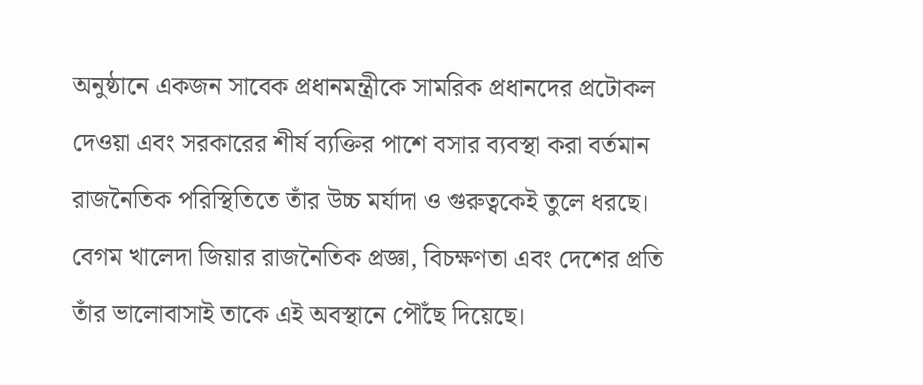অনুষ্ঠানে একজন সাবেক প্রধানমন্ত্রীকে সামরিক প্রধানদের প্রটোকল দেওয়া এবং সরকারের শীর্ষ ব্যক্তির পাশে বসার ব্যবস্থা করা বর্তমান রাজনৈতিক পরিস্থিতিতে তাঁর উচ্চ মর্যাদা ও গুরুত্বকেই তুলে ধরছে। বেগম খালেদা জিয়ার রাজনৈতিক প্রজ্ঞা, বিচক্ষণতা এবং দেশের প্রতি তাঁর ভালোবাসাই তাকে এই অবস্থানে পৌঁছে দিয়েছে।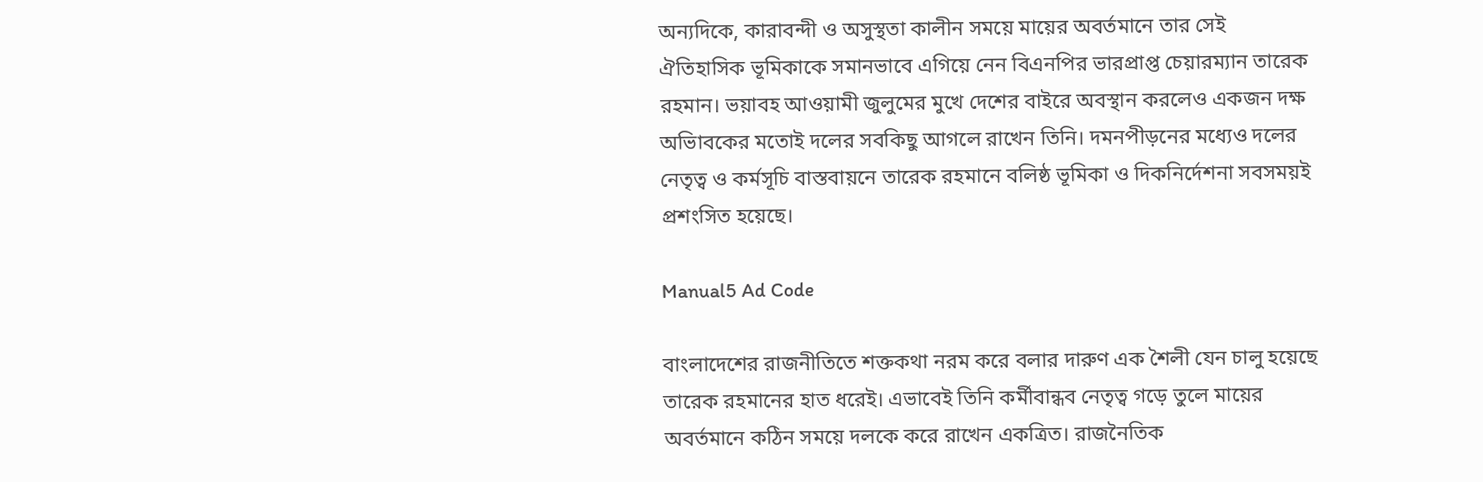অন্যদিকে, কারাবন্দী ও অসুস্থতা কালীন সময়ে মায়ের অবর্তমানে তার সেই ঐতিহাসিক ভূমিকাকে সমানভাবে এগিয়ে নেন বিএনপির ভারপ্রাপ্ত চেয়ারম্যান তারেক রহমান। ভয়াবহ আওয়ামী জুলুমের মুখে দেশের বাইরে অবস্থান করলেও একজন দক্ষ অভিাবকের মতোই দলের সবকিছু আগলে রাখেন তিনি। দমনপীড়নের মধ্যেও দলের নেতৃত্ব ও কর্মসূচি বাস্তবায়নে তারেক রহমানে বলিষ্ঠ ভূমিকা ও দিকনির্দেশনা সবসময়ই প্রশংসিত হয়েছে।

Manual5 Ad Code

বাংলাদেশের রাজনীতিতে শক্তকথা নরম করে বলার দারুণ এক শৈলী যেন চালু হয়েছে তারেক রহমানের হাত ধরেই। এভাবেই তিনি কর্মীবান্ধব নেতৃত্ব গড়ে তুলে মায়ের অবর্তমানে কঠিন সময়ে দলকে করে রাখেন একত্রিত। রাজনৈতিক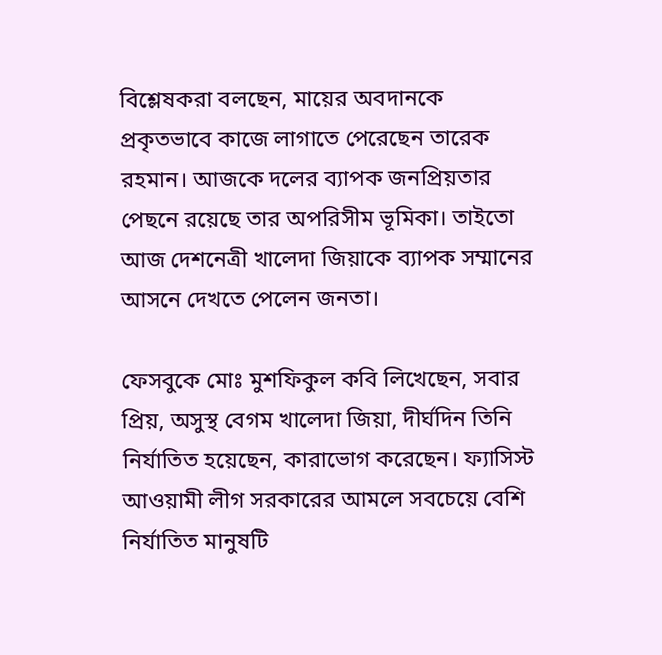বিশ্লেষকরা বলছেন, মায়ের অবদানকে প্রকৃতভাবে কাজে লাগাতে পেরেছেন তারেক রহমান। আজকে দলের ব্যাপক জনপ্রিয়তার পেছনে রয়েছে তার অপরিসীম ভূমিকা। তাইতো আজ দেশনেত্রী খালেদা জিয়াকে ব্যাপক সম্মানের আসনে দেখতে পেলেন জনতা।

ফেসবুকে মোঃ মুশফিকুল কবি লিখেছেন, সবার প্রিয়, অসুস্থ বেগম খালেদা জিয়া, দীর্ঘদিন তিনি নির্যাতিত হয়েছেন, কারাভোগ করেছেন। ফ্যাসিস্ট আওয়ামী লীগ সরকারের আমলে সবচেয়ে বেশি নির্যাতিত মানুষটি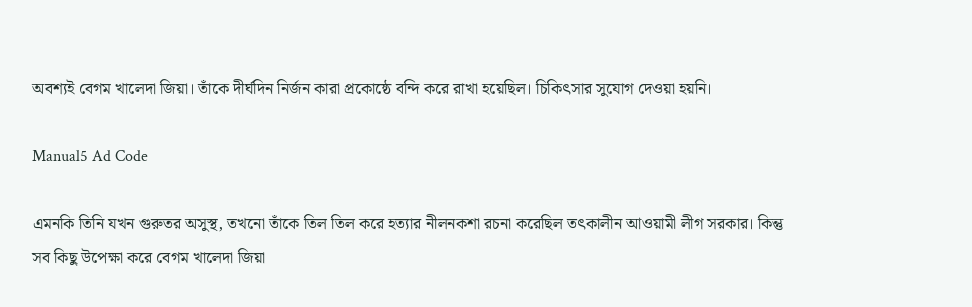অবশ্যই বেগম খালেদা জিয়া। তাঁকে দীর্ঘদিন নির্জন কারা প্রকোষ্ঠে বন্দি করে রাখা হয়েছিল। চিকিৎসার সুযোগ দেওয়া হয়নি।

Manual5 Ad Code

এমনকি তিনি যখন গুরুতর অসুস্থ, তখনো তাঁকে তিল তিল করে হত্যার নীলনকশা রচনা করেছিল তৎকালীন আওয়ামী লীগ সরকার। কিন্তু সব কিছু উপেক্ষা করে বেগম খালেদা জিয়া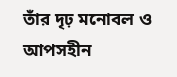তাঁর দৃঢ় মনোবল ও আপসহীন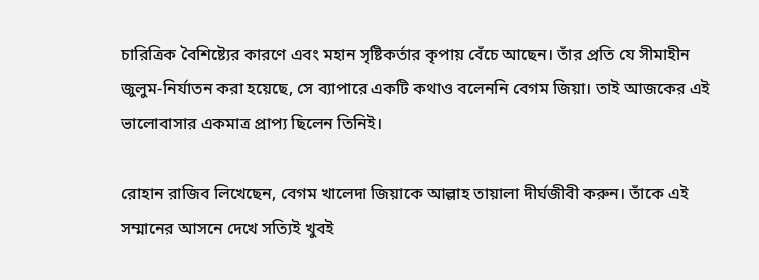চারিত্রিক বৈশিষ্ট্যের কারণে এবং মহান সৃষ্টিকর্তার কৃপায় বেঁচে আছেন। তাঁর প্রতি যে সীমাহীন জুলুম-নির্যাতন করা হয়েছে, সে ব্যাপারে একটি কথাও বলেননি বেগম জিয়া। তাই আজকের এই ভালোবাসার একমাত্র প্রাপ্য ছিলেন তিনিই।

রোহান রাজিব লিখেছেন, বেগম খালেদা জিয়াকে আল্লাহ তায়ালা দীর্ঘজীবী করুন। তাঁকে এই সম্মানের আসনে দেখে সত্যিই খুবই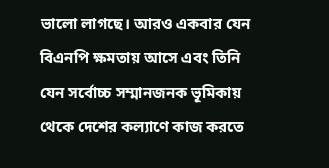ভালো লাগছে। আরও একবার যেন বিএনপি ক্ষমতায় আসে এবং তিনি যেন সর্বোচ্চ সম্মানজনক ভূমিকায় থেকে দেশের কল্যাণে কাজ করতে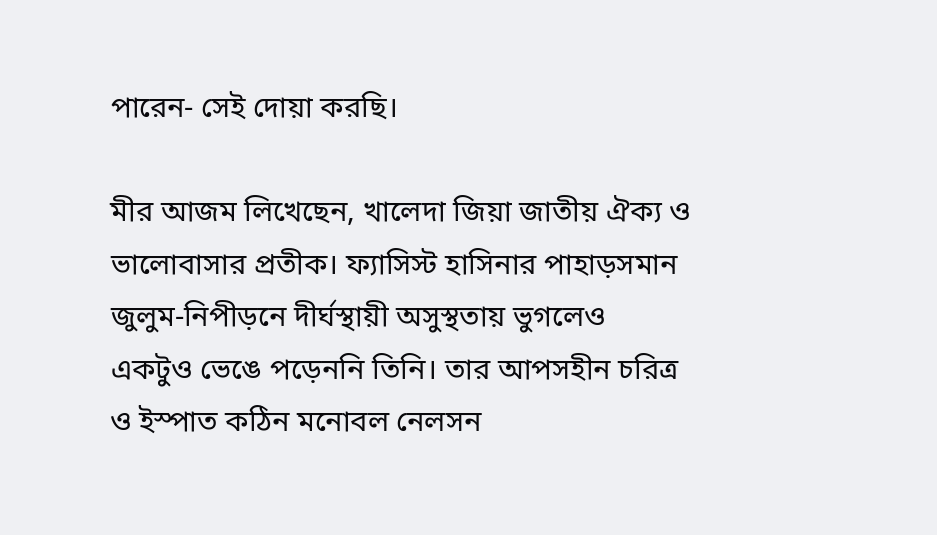পারেন- সেই দোয়া করছি।

মীর আজম লিখেছেন, খালেদা জিয়া জাতীয় ঐক্য ও ভালোবাসার প্রতীক। ফ্যাসিস্ট হাসিনার পাহাড়সমান জুলুম-নিপীড়নে দীর্ঘস্থায়ী অসুস্থতায় ভুগলেও একটুও ভেঙে পড়েননি তিনি। তার আপসহীন চরিত্র ও ইস্পাত কঠিন মনোবল নেলসন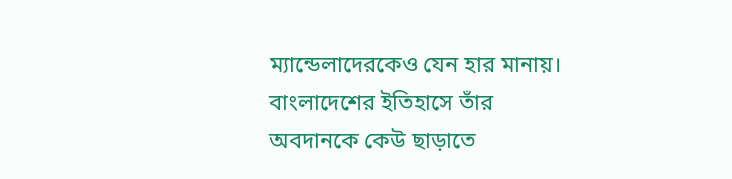ম্যান্ডেলাদেরকেও যেন হার মানায়। বাংলাদেশের ইতিহাসে তাঁর অবদানকে কেউ ছাড়াতে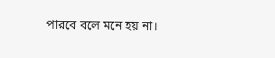পারবে বলে মনে হয় না।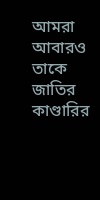আমরা আবারও তাকে জাতির কাণ্ডারির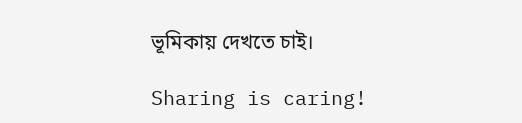ভূমিকায় দেখতে চাই।

Sharing is caring!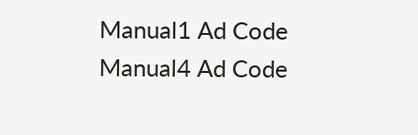Manual1 Ad Code
Manual4 Ad Code